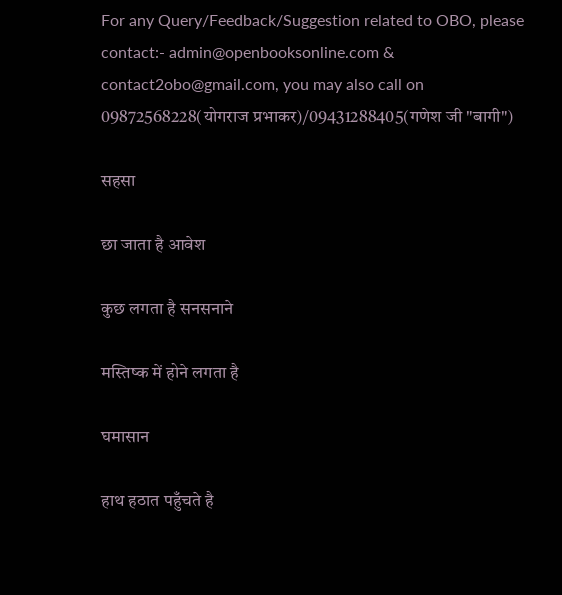For any Query/Feedback/Suggestion related to OBO, please contact:- admin@openbooksonline.com & contact2obo@gmail.com, you may also call on 09872568228(योगराज प्रभाकर)/09431288405(गणेश जी "बागी")

सहसा

छा जाता है आवेश

कुछ लगता है सनसनाने

मस्तिष्क में होने लगता है

घमासान

हाथ हठात पहुँचते है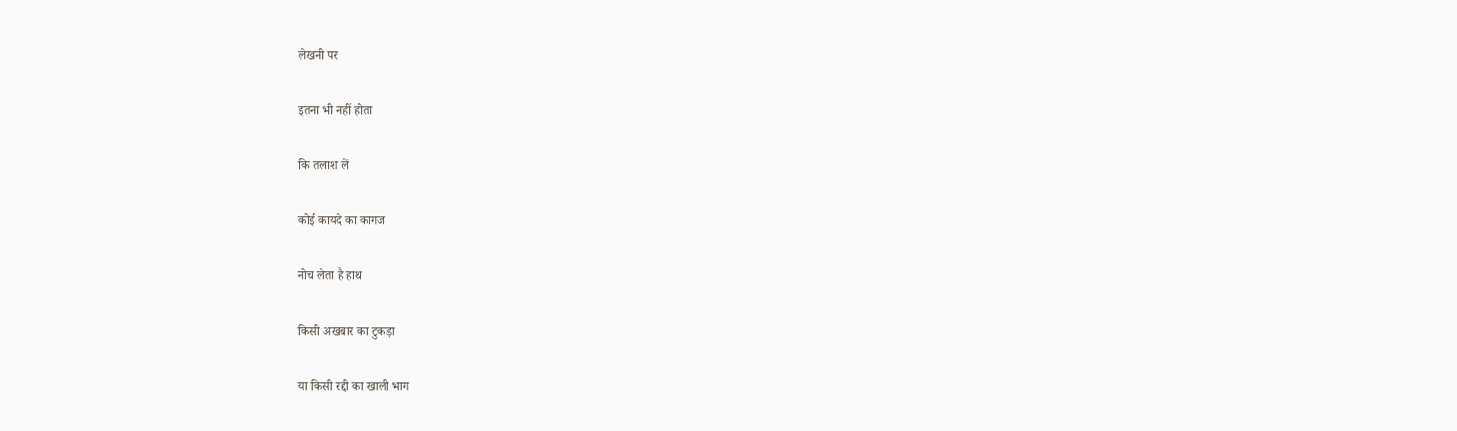लेखनी पर

इतना भी नहीं होता

कि तलाश लें

कोई कायदे का कागज

नोच लेता है हाथ

किसी अखबार का टुकड़ा

या किसी रद्दी का खाली भाग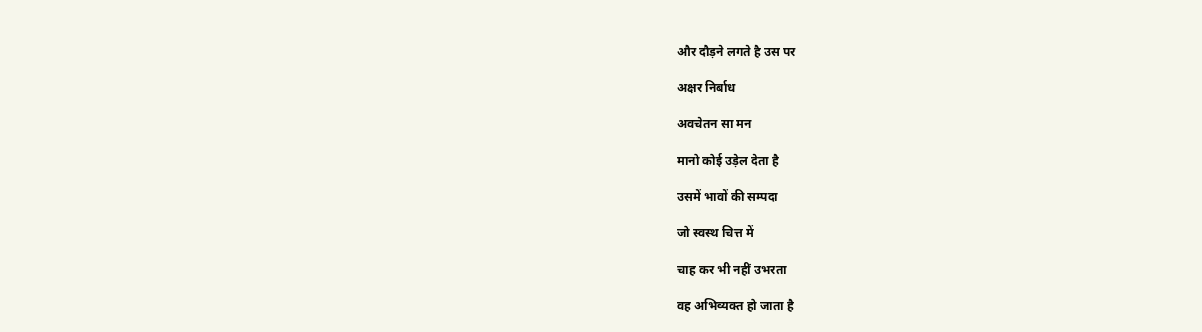और दौड़ने लगते है उस पर

अक्षर निर्बाध

अवचेतन सा मन

मानो कोई उड़ेल देता है

उसमें भावों की सम्पदा

जो स्वस्थ चित्त में

चाह कर भी नहीं उभरता

वह अभिव्यक्त हो जाता है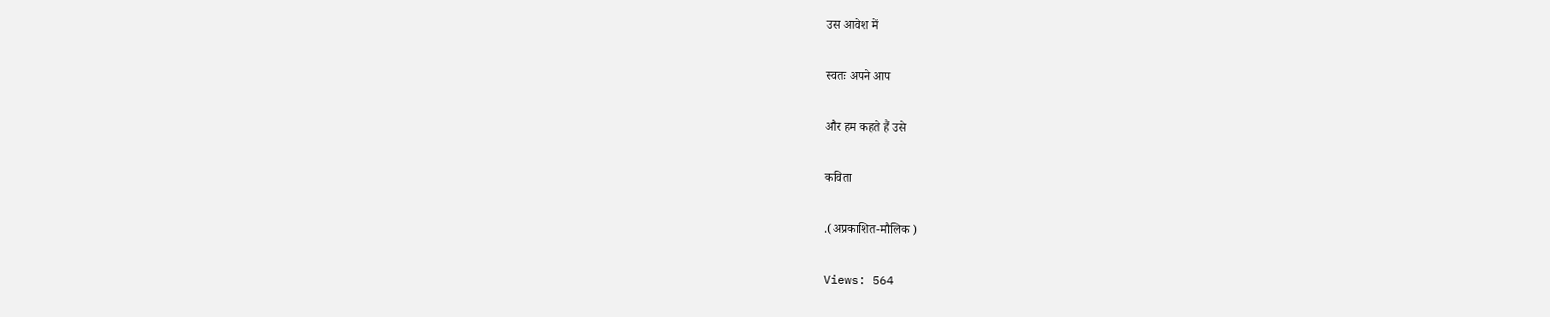उस आवेश में

स्वतः अपने आप

और हम कहते हैं उसे

कविता

.(अप्रकाशित-मौलिक )

Views: 564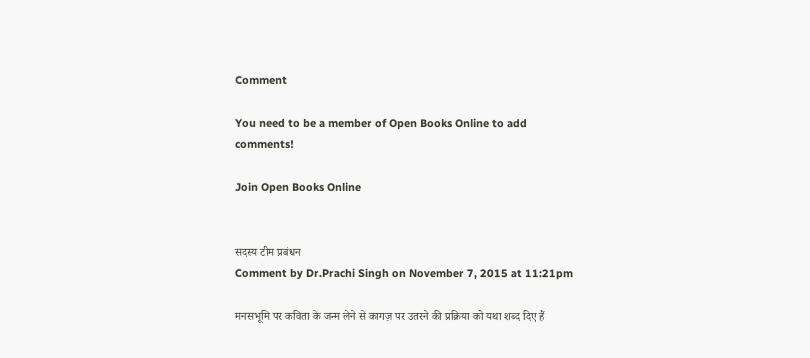Comment

You need to be a member of Open Books Online to add comments!

Join Open Books Online


सदस्य टीम प्रबंधन
Comment by Dr.Prachi Singh on November 7, 2015 at 11:21pm

मनसभूमि पर कविता के जन्म लेने से कागज़ पर उतरने की प्रक्रिया को यथा शब्द दिए हैं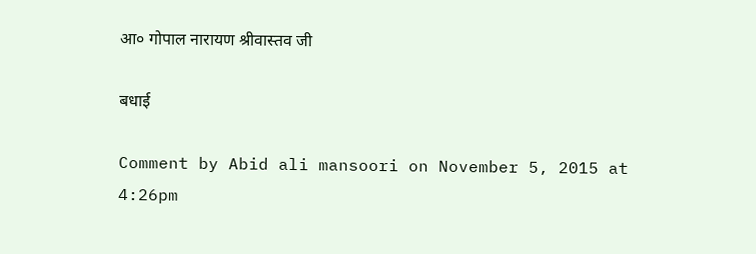आ० गोपाल नारायण श्रीवास्तव जी

बधाई

Comment by Abid ali mansoori on November 5, 2015 at 4:26pm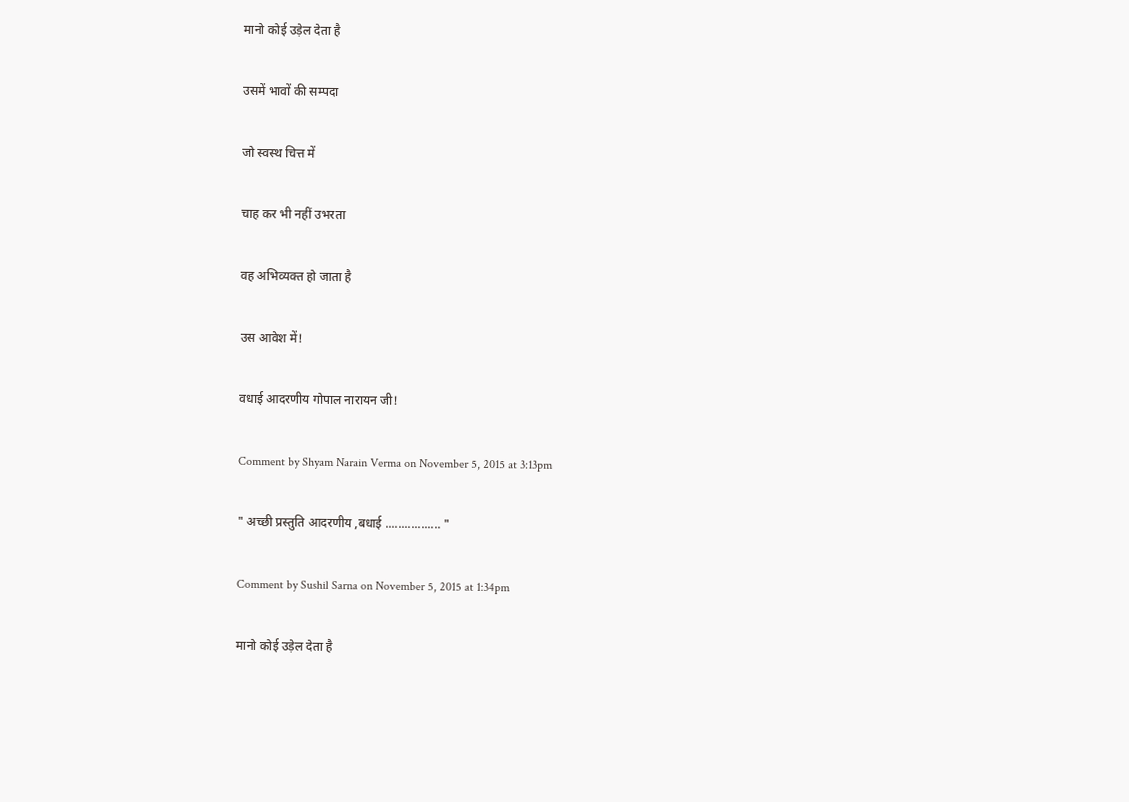मानो कोई उड़ेल देता है

उसमें भावों की सम्पदा

जो स्वस्थ चित्त में

चाह कर भी नहीं उभरता

वह अभिव्यक्त हो जाता है

उस आवेश में!

वधाई आदरणीय गोपाल नारायन जी!

Comment by Shyam Narain Verma on November 5, 2015 at 3:13pm

" अच्छी प्रस्तुति आदरणीय ,बधाई ................. "

Comment by Sushil Sarna on November 5, 2015 at 1:34pm

मानो कोई उड़ेल देता है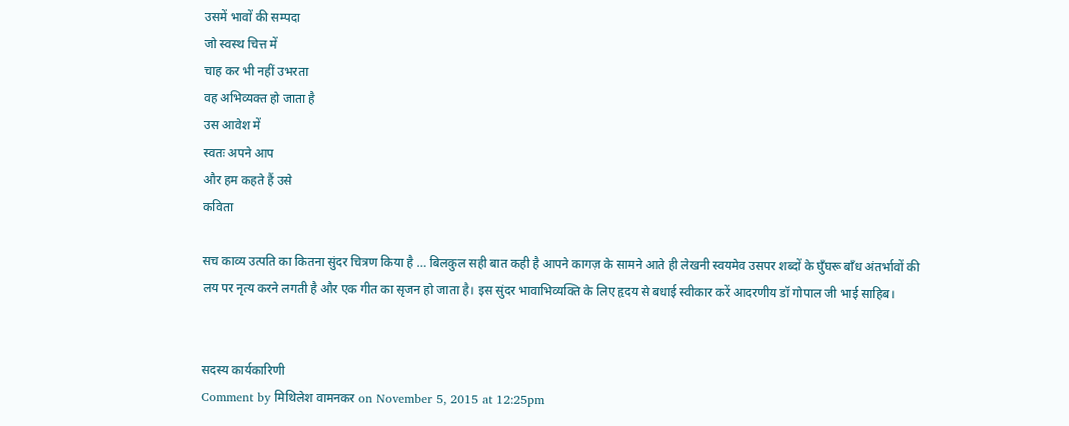उसमें भावों की सम्पदा
जो स्वस्थ चित्त में
चाह कर भी नहीं उभरता
वह अभिव्यक्त हो जाता है
उस आवेश में
स्वतः अपने आप
और हम कहते हैं उसे
कविता

सच काव्य उत्पति का कितना सुंदर चित्रण किया है … बिलकुल सही बात कही है आपने कागज़ के सामने आते ही लेखनी स्वयमेव उसपर शब्दों के घुँघरू बाँध अंतर्भावों की लय पर नृत्य करने लगती है और एक गीत का सृजन हो जाता है। इस सुंदर भावाभिव्यक्ति के लिए हृदय से बधाई स्वीकार करें आदरणीय डॉ गोपाल जी भाई साहिब।


सदस्य कार्यकारिणी
Comment by मिथिलेश वामनकर on November 5, 2015 at 12:25pm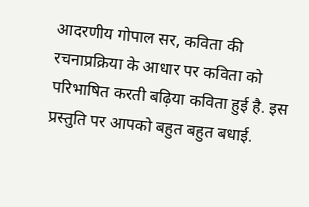आदरणीय गोपाल सर, कविता की रचनाप्रक्रिया के आधार पर कविता को परिभाषित करती बढ़िया कविता हुई है. इस प्रस्तुति पर आपको बहुत बहुत बधाई.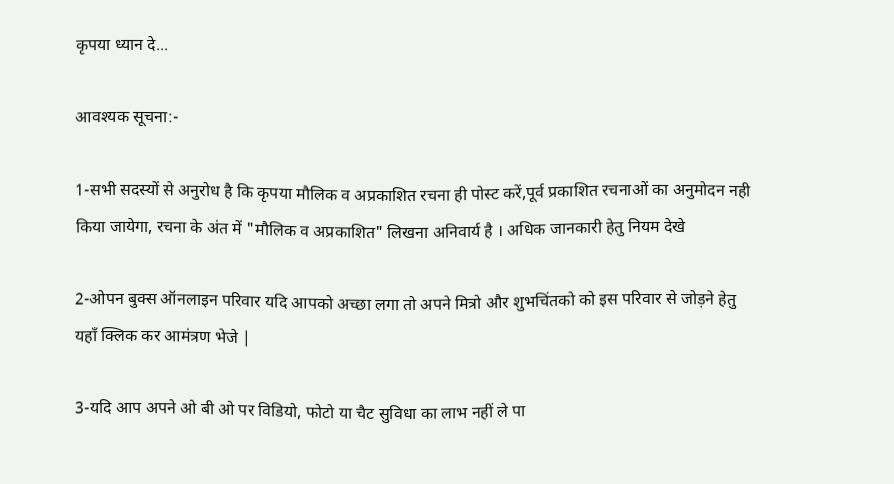कृपया ध्यान दे...

आवश्यक सूचना:-

1-सभी सदस्यों से अनुरोध है कि कृपया मौलिक व अप्रकाशित रचना ही पोस्ट करें,पूर्व प्रकाशित रचनाओं का अनुमोदन नही किया जायेगा, रचना के अंत में "मौलिक व अप्रकाशित" लिखना अनिवार्य है । अधिक जानकारी हेतु नियम देखे

2-ओपन बुक्स ऑनलाइन परिवार यदि आपको अच्छा लगा तो अपने मित्रो और शुभचिंतको को इस परिवार से जोड़ने हेतु यहाँ क्लिक कर आमंत्रण भेजे |

3-यदि आप अपने ओ बी ओ पर विडियो, फोटो या चैट सुविधा का लाभ नहीं ले पा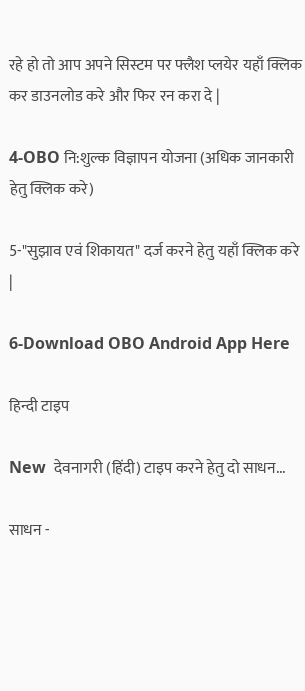रहे हो तो आप अपने सिस्टम पर फ्लैश प्लयेर यहाँ क्लिक कर डाउनलोड करे और फिर रन करा दे |

4-OBO नि:शुल्क विज्ञापन योजना (अधिक जानकारी हेतु क्लिक करे)

5-"सुझाव एवं शिकायत" दर्ज करने हेतु यहाँ क्लिक करे |

6-Download OBO Android App Here

हिन्दी टाइप

New  देवनागरी (हिंदी) टाइप करने हेतु दो साधन...

साधन -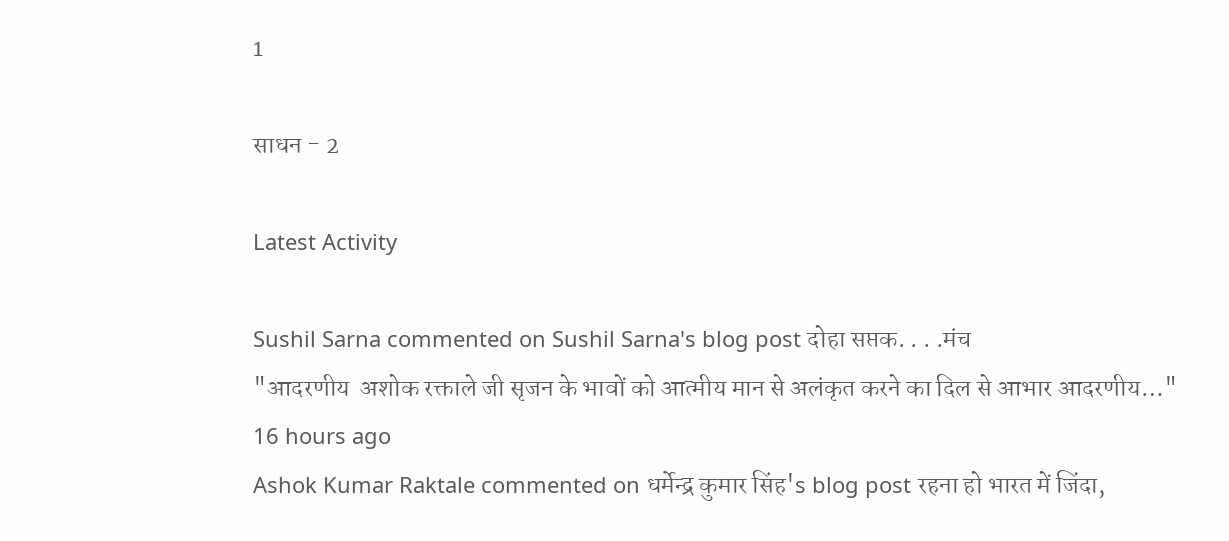1

साधन - 2

Latest Activity

Sushil Sarna commented on Sushil Sarna's blog post दोहा सप्तक. . . .मंच
"आदरणीय  अशोक रक्ताले जी सृजन के भावों को आत्मीय मान से अलंकृत करने का दिल से आभार आदरणीय…"
16 hours ago
Ashok Kumar Raktale commented on धर्मेन्द्र कुमार सिंह's blog post रहना हो भारत में जिंदा,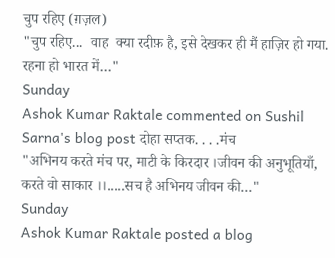चुप रहिए (ग़ज़ल)
"चुप रहिए...  वाह  क्या रदीफ़ है, इसे देखकर ही मैं हाज़िर हो गया.  रहना हो भारत में…"
Sunday
Ashok Kumar Raktale commented on Sushil Sarna's blog post दोहा सप्तक. . . .मंच
"अभिनय करते मंच पर, माटी के किरदार ।जीवन की अनुभूतियाँ, करते वो साकार ।।.....सच है अभिनय जीवन की…"
Sunday
Ashok Kumar Raktale posted a blog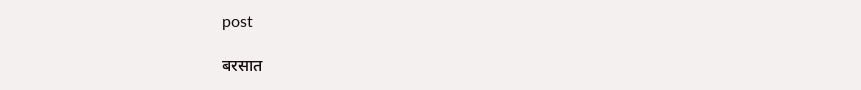post

बरसात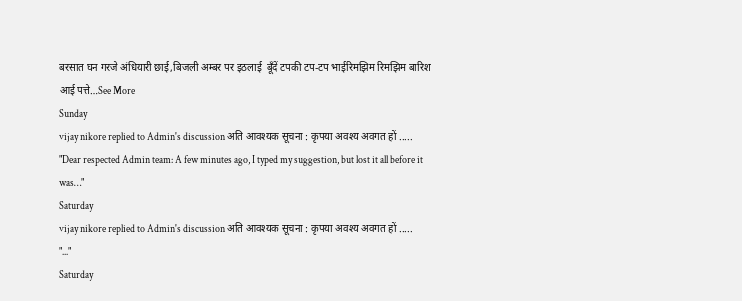बरसात घन गरजे अंधियारी छाई,बिजली अम्बर पर इठलाई  बूँदें टपकी टप-टप भाईरिमझिम रिमझिम बारिश आई पत्ते…See More
Sunday
vijay nikore replied to Admin's discussion अति आवश्यक सूचना : कृपया अवश्य अवगत हों .....
"Dear respected Admin team: A few minutes ago, I typed my suggestion, but lost it all before it was…"
Saturday
vijay nikore replied to Admin's discussion अति आवश्यक सूचना : कृपया अवश्य अवगत हों .....
"..."
Saturday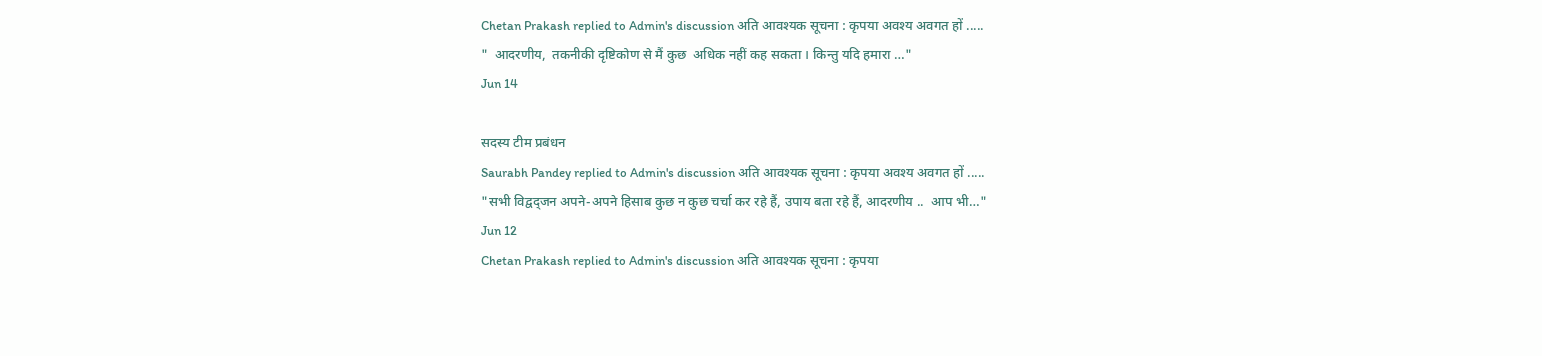Chetan Prakash replied to Admin's discussion अति आवश्यक सूचना : कृपया अवश्य अवगत हों .....
"  आदरणीय,  तकनीकी दृष्टिकोण से मैं कुछ  अधिक नहीं कह सकता । किन्तु यदि हमारा …"
Jun 14

सदस्य टीम प्रबंधन
Saurabh Pandey replied to Admin's discussion अति आवश्यक सूचना : कृपया अवश्य अवगत हों .....
"सभी विद्वद्जन अपने-अपने हिसाब कुछ न कुछ चर्चा कर रहे हैं, उपाय बता रहे हैं, आदरणीय ..  आप भी…"
Jun 12
Chetan Prakash replied to Admin's discussion अति आवश्यक सूचना : कृपया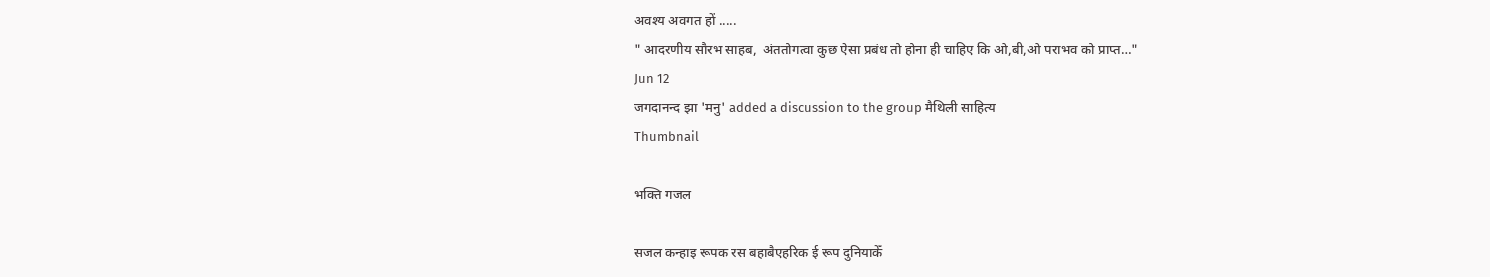अवश्य अवगत हों .....
" आदरणीय सौरभ साहब,  अंततोगत्वा कुछ ऐसा प्रबंध तो होना ही चाहिए कि ओ,बी,ओ पराभव को प्राप्त…"
Jun 12
जगदानन्द झा 'मनु' added a discussion to the group मैथिली साहित्य
Thumbnail

भक्ति गजल

सजल कन्हाइ रूपक रस बहाबैएहरिक ई रूप दुनियाकेँ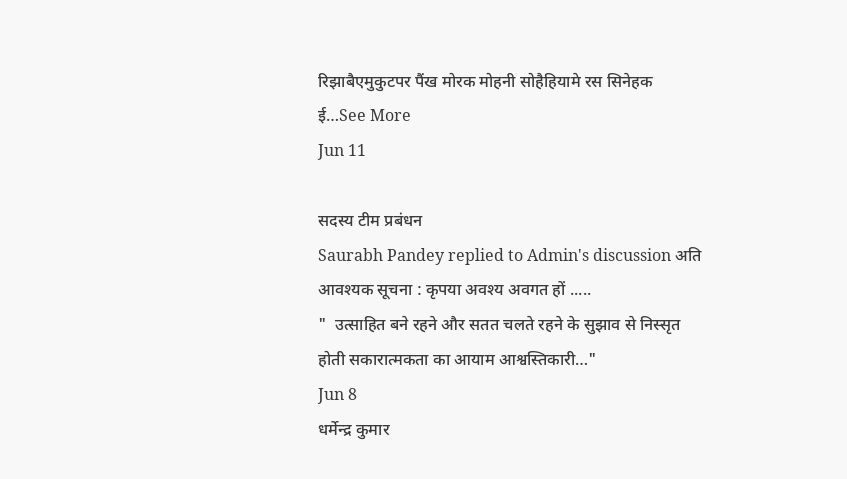रिझाबैएमुकुटपर पैंख मोरक मोहनी सोहैहियामे रस सिनेहक ई…See More
Jun 11

सदस्य टीम प्रबंधन
Saurabh Pandey replied to Admin's discussion अति आवश्यक सूचना : कृपया अवश्य अवगत हों .....
"  उत्साहित बने रहने और सतत चलते रहने के सुझाव से निस्सृत होती सकारात्मकता का आयाम आश्वस्तिकारी…"
Jun 8
धर्मेन्द्र कुमार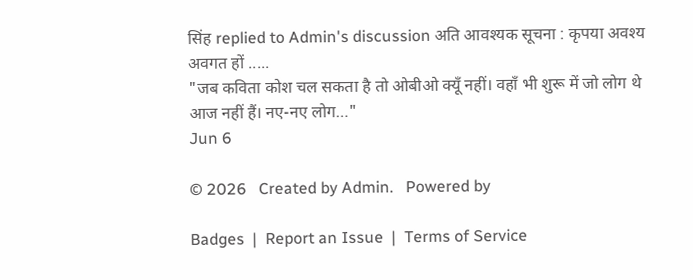सिंह replied to Admin's discussion अति आवश्यक सूचना : कृपया अवश्य अवगत हों .....
"जब कविता कोश चल सकता है तो ओबीओ क्यूँ नहीं। वहाँ भी शुरू में जो लोग थे आज नहीं हैं। नए-नए लोग…"
Jun 6

© 2026   Created by Admin.   Powered by

Badges  |  Report an Issue  |  Terms of Service